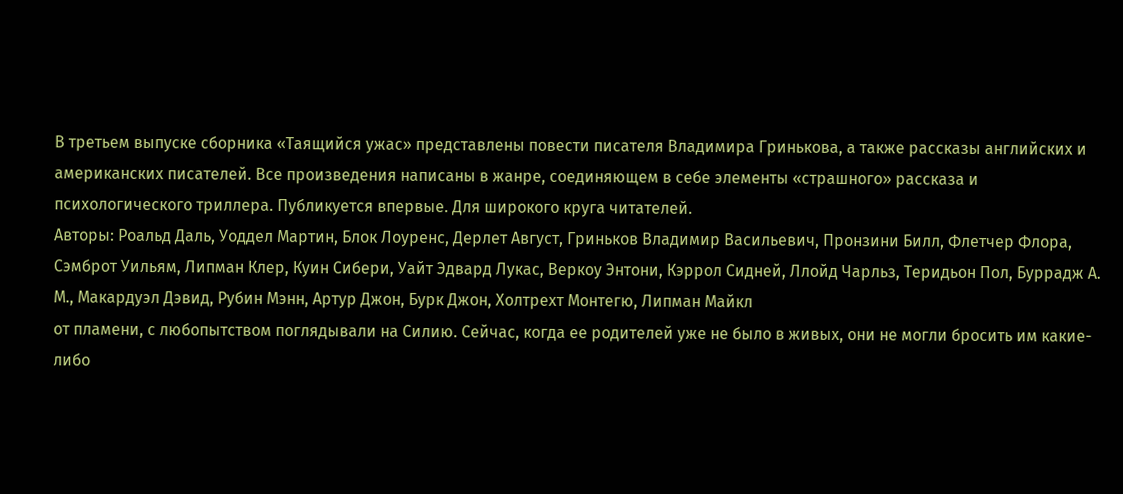В третьем выпуске сборника «Таящийся ужас» представлены повести писателя Владимира Гринькова, а также рассказы английских и американских писателей. Все произведения написаны в жанре, соединяющем в себе элементы «страшного» рассказа и психологического триллера. Публикуется впервые. Для широкого круга читателей.
Авторы: Роальд Даль, Уоддел Мартин, Блок Лоуренс, Дерлет Август, Гриньков Владимир Васильевич, Пронзини Билл, Флетчер Флора, Сэмброт Уильям, Липман Клер, Куин Сибери, Уайт Эдвард Лукас, Веркоу Энтони, Кэррол Сидней, Ллойд Чарльз, Теридьон Пол, Буррадж А. М., Макардуэл Дэвид, Рубин Мэнн, Артур Джон, Бурк Джон, Холтрехт Монтегю, Липман Майкл
от пламени, с любопытством поглядывали на Силию. Сейчас, когда ее родителей уже не было в живых, они не могли бросить им какие-либо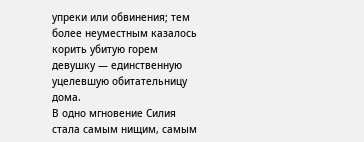упреки или обвинения; тем более неуместным казалось корить убитую горем девушку — единственную уцелевшую обитательницу дома.
В одно мгновение Силия стала самым нищим, самым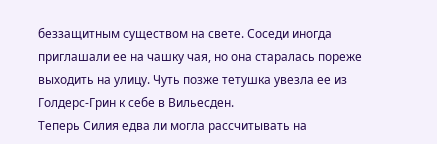беззащитным существом на свете. Соседи иногда приглашали ее на чашку чая, но она старалась пореже выходить на улицу. Чуть позже тетушка увезла ее из Голдерс-Грин к себе в Вильесден.
Теперь Силия едва ли могла рассчитывать на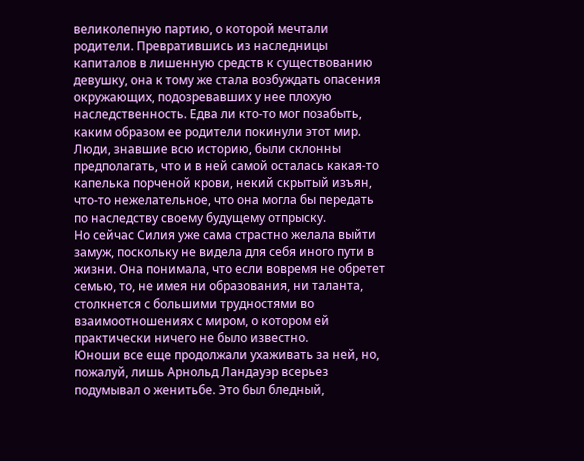великолепную партию, о которой мечтали родители. Превратившись из наследницы капиталов в лишенную средств к существованию девушку, она к тому же стала возбуждать опасения окружающих, подозревавших у нее плохую наследственность. Едва ли кто-то мог позабыть, каким образом ее родители покинули этот мир. Люди, знавшие всю историю, были склонны предполагать, что и в ней самой осталась какая-то капелька порченой крови, некий скрытый изъян, что-то нежелательное, что она могла бы передать по наследству своему будущему отпрыску.
Но сейчас Силия уже сама страстно желала выйти замуж, поскольку не видела для себя иного пути в жизни. Она понимала, что если вовремя не обретет семью, то, не имея ни образования, ни таланта, столкнется с большими трудностями во взаимоотношениях с миром, о котором ей практически ничего не было известно.
Юноши все еще продолжали ухаживать за ней, но, пожалуй, лишь Арнольд Ландауэр всерьез подумывал о женитьбе. Это был бледный,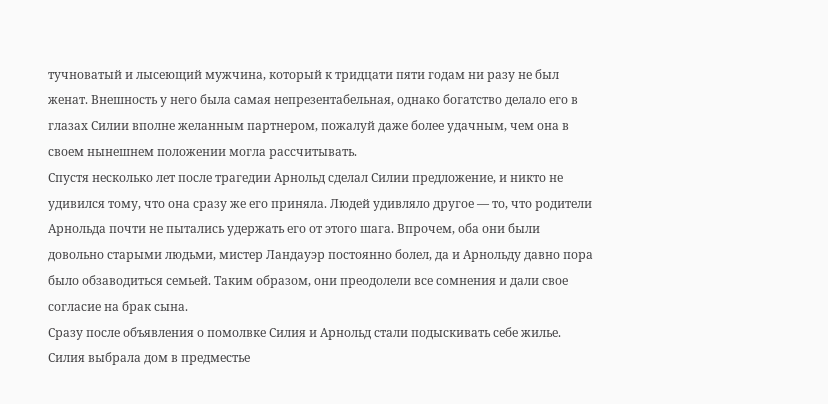тучноватый и лысеющий мужчина, который к тридцати пяти годам ни разу не был женат. Внешность у него была самая непрезентабельная, однако богатство делало его в глазах Силии вполне желанным партнером, пожалуй даже более удачным, чем она в своем нынешнем положении могла рассчитывать.
Спустя несколько лет после трагедии Арнольд сделал Силии предложение, и никто не удивился тому, что она сразу же его приняла. Людей удивляло другое — то, что родители Арнольда почти не пытались удержать его от этого шага. Впрочем, оба они были довольно старыми людьми, мистер Ландауэр постоянно болел, да и Арнольду давно пора было обзаводиться семьей. Таким образом, они преодолели все сомнения и дали свое согласие на брак сына.
Сразу после объявления о помолвке Силия и Арнольд стали подыскивать себе жилье. Силия выбрала дом в предместье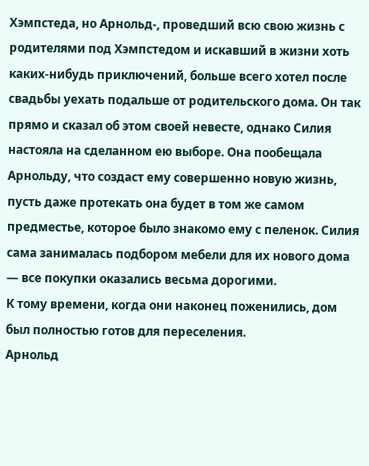Хэмпстеда, но Арнольд-, проведший всю свою жизнь с родителями под Хэмпстедом и искавший в жизни хоть каких-нибудь приключений, больше всего хотел после свадьбы уехать подальше от родительского дома. Он так прямо и сказал об этом своей невесте, однако Силия настояла на сделанном ею выборе. Она пообещала Арнольду, что создаст ему совершенно новую жизнь, пусть даже протекать она будет в том же самом предместье, которое было знакомо ему с пеленок. Силия сама занималась подбором мебели для их нового дома — все покупки оказались весьма дорогими.
К тому времени, когда они наконец поженились, дом был полностью готов для переселения.
Арнольд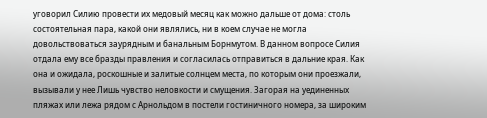уговорил Силию провести их медовый месяц как можно дальше от дома: столь состоятельная пара, какой они являлись, ни в коем случае не могла довольствоваться заурядным и банальным Борнмутом. В данном вопросе Силия отдала ему все бразды правления и согласилась отправиться в дальние края. Как она и ожидала, роскошные и залитые солнцем места, по которым они проезжали, вызывали у нее Лишь чувство неловкости и смущения. Загорая на уединенных пляжах или лежа рядом с Арнольдом в постели гостиничного номера, за широким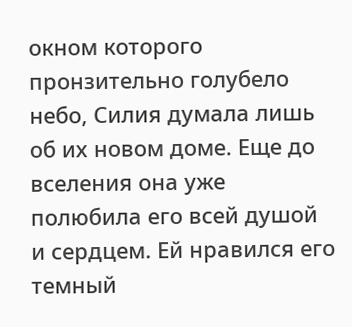окном которого пронзительно голубело небо, Силия думала лишь об их новом доме. Еще до вселения она уже полюбила его всей душой и сердцем. Ей нравился его темный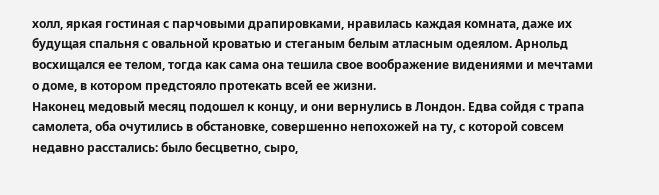холл, яркая гостиная с парчовыми драпировками, нравилась каждая комната, даже их будущая спальня с овальной кроватью и стеганым белым атласным одеялом. Арнольд восхищался ее телом, тогда как сама она тешила свое воображение видениями и мечтами о доме, в котором предстояло протекать всей ее жизни.
Наконец медовый месяц подошел к концу, и они вернулись в Лондон. Едва сойдя с трапа самолета, оба очутились в обстановке, совершенно непохожей на ту, с которой совсем недавно расстались: было бесцветно, сыро,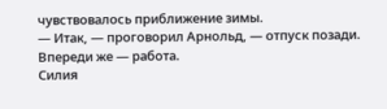чувствовалось приближение зимы.
— Итак, — проговорил Арнольд, — отпуск позади. Впереди же — работа.
Силия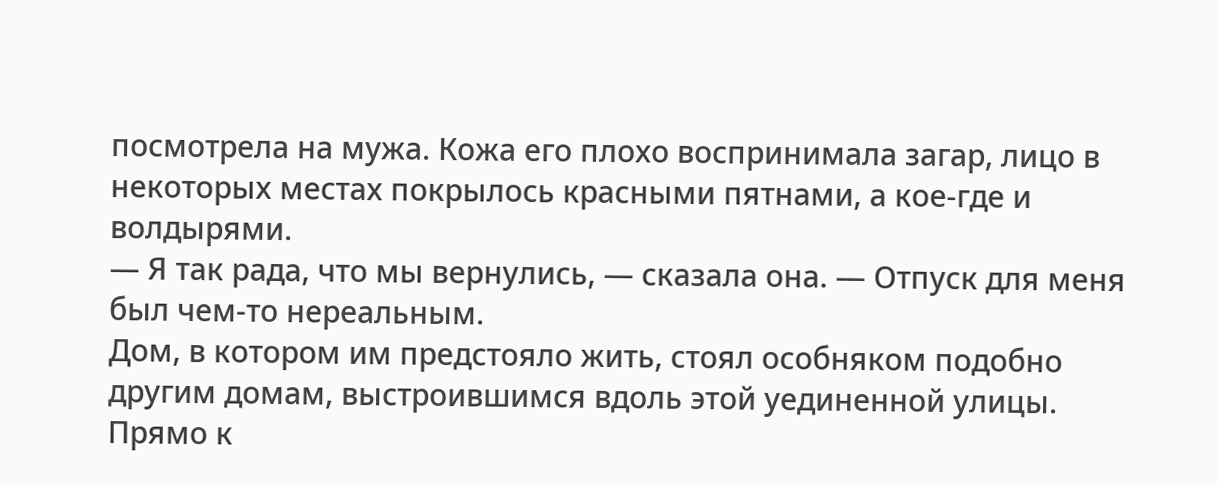посмотрела на мужа. Кожа его плохо воспринимала загар, лицо в некоторых местах покрылось красными пятнами, а кое-где и волдырями.
— Я так рада, что мы вернулись, — сказала она. — Отпуск для меня был чем-то нереальным.
Дом, в котором им предстояло жить, стоял особняком подобно другим домам, выстроившимся вдоль этой уединенной улицы. Прямо к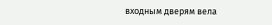входным дверям вела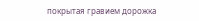покрытая гравием дорожка